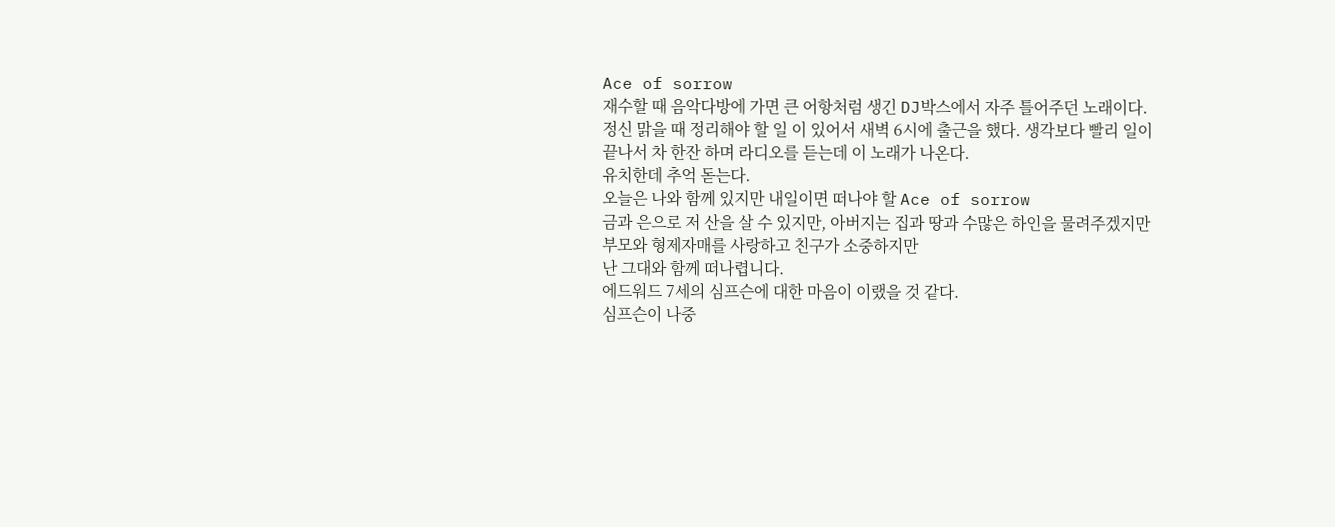Ace of sorrow
재수할 때 음악다방에 가면 큰 어항처럼 생긴 DJ박스에서 자주 틀어주던 노래이다.
정신 맑을 때 정리해야 할 일 이 있어서 새벽 6시에 출근을 했다. 생각보다 빨리 일이 끝나서 차 한잔 하며 라디오를 듣는데 이 노래가 나온다.
유치한데 추억 돋는다.
오늘은 나와 함께 있지만 내일이면 떠나야 할 Ace of sorrow
금과 은으로 저 산을 살 수 있지만, 아버지는 집과 땅과 수많은 하인을 물려주겠지만
부모와 형제자매를 사랑하고 친구가 소중하지만
난 그대와 함께 떠나렵니다.
에드워드 7세의 심프슨에 대한 마음이 이랬을 것 같다.
심프슨이 나중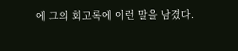에 그의 회고록에 이런 말을 남겼다.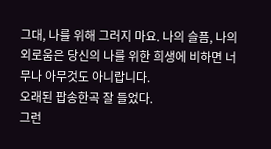그대, 나를 위해 그러지 마요. 나의 슬픔, 나의 외로움은 당신의 나를 위한 희생에 비하면 너무나 아무것도 아니랍니다.
오래된 팝송한곡 잘 들었다.
그런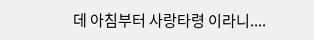데 아침부터 사랑타령 이라니....